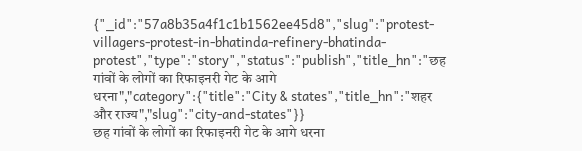{"_id":"57a8b35a4f1c1b1562ee45d8","slug":"protest-villagers-protest-in-bhatinda-refinery-bhatinda-protest","type":"story","status":"publish","title_hn":"छह गांवों के लोगों का रिफाइनरी गेट के आगे धरना","category":{"title":"City & states","title_hn":"शहर और राज्य","slug":"city-and-states"}}
छह गांवों के लोगों का रिफाइनरी गेट के आगे धरना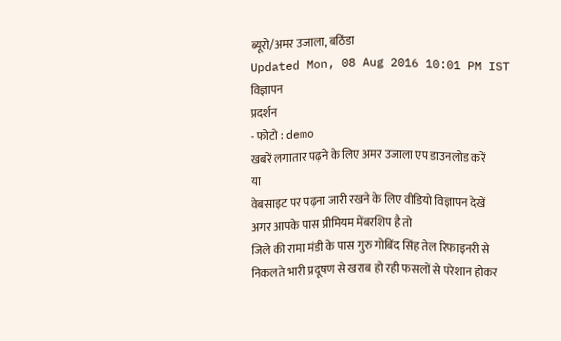ब्यूरो/अमर उजाला, बठिंडा
Updated Mon, 08 Aug 2016 10:01 PM IST
विज्ञापन
प्रदर्शन
- फोटो : demo
खबरें लगातार पढ़ने के लिए अमर उजाला एप डाउनलोड करें
या
वेबसाइट पर पढ़ना जारी रखने के लिए वीडियो विज्ञापन देखें
अगर आपके पास प्रीमियम मेंबरशिप है तो
जिले की रामा मंडी के पास गुरु गोबिंद सिंह तेल रिफाइनरी से निकलते भारी प्रदूषण से खराब हो रही फसलों से परेशान होकर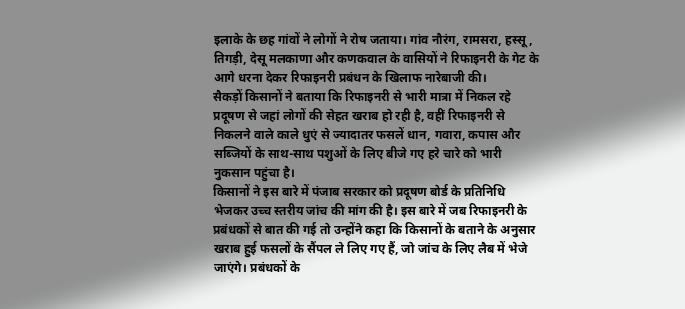इलाके के छह गांवों ने लोगों ने रोष जताया। गांव नौरंग, रामसरा, हस्सू, तिगड़ी, देसू मलकाणा और कणकवाल के वासियों ने रिफाइनरी के गेट के आगे धरना देकर रिफाइनरी प्रबंधन के खिलाफ नारेबाजी की।
सैकड़ों किसानों ने बताया कि रिफाइनरी से भारी मात्रा में निकल रहे प्रदूषण से जहां लोगों की सेहत खराब हो रही है, वहीं रिफाइनरी से निकलने वाले काले धुएं से ज्यादातर फसलें धान, गवारा, कपास और सब्जियों के साथ-साथ पशुओं के लिए बीजे गए हरे चारे को भारी नुकसान पहुंचा है।
किसानों ने इस बारे में पंजाब सरकार को प्रदूषण बोर्ड के प्रतिनिधि भेजकर उच्च स्तरीय जांच की मांग की है। इस बारे में जब रिफाइनरी के प्रबंधकों से बात की गई तो उन्होंने कहा कि किसानों के बताने के अनुसार खराब हुई फसलों के सैंपल ले लिए गए हैं, जो जांच के लिए लैब में भेजे जाएंगे। प्रबंधकों के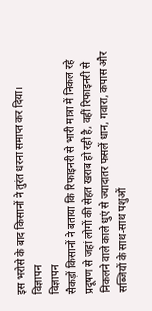इस भरोसे के बाद किसानों ने तुरंत धरना समाप्त कर दिया।
विज्ञापन
विज्ञापन
सैकड़ों किसानों ने बताया कि रिफाइनरी से भारी मात्रा में निकल रहे प्रदूषण से जहां लोगों की सेहत खराब हो रही है, वहीं रिफाइनरी से निकलने वाले काले धुएं से ज्यादातर फसलें धान, गवारा, कपास और सब्जियों के साथ-साथ पशुओं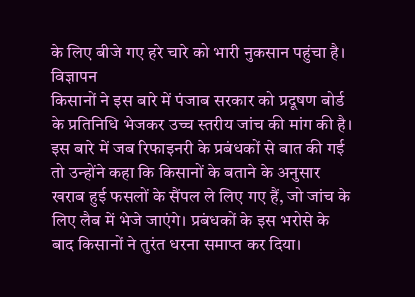के लिए बीजे गए हरे चारे को भारी नुकसान पहुंचा है।
विज्ञापन
किसानों ने इस बारे में पंजाब सरकार को प्रदूषण बोर्ड के प्रतिनिधि भेजकर उच्च स्तरीय जांच की मांग की है। इस बारे में जब रिफाइनरी के प्रबंधकों से बात की गई तो उन्होंने कहा कि किसानों के बताने के अनुसार खराब हुई फसलों के सैंपल ले लिए गए हैं, जो जांच के लिए लैब में भेजे जाएंगे। प्रबंधकों के इस भरोसे के बाद किसानों ने तुरंत धरना समाप्त कर दिया।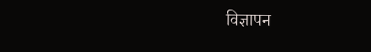विज्ञापन